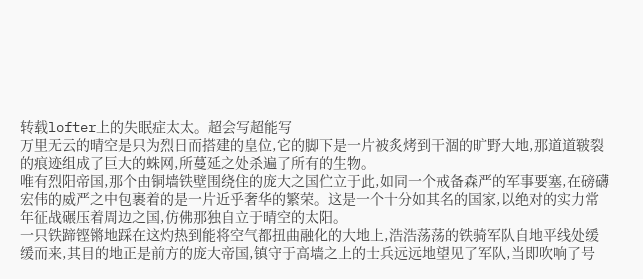转载lofter上的失眠症太太。超会写超能写
万里无云的晴空是只为烈日而搭建的皇位,它的脚下是一片被炙烤到干涸的旷野大地,那道道皲裂的痕迹组成了巨大的蛛网,所蔓延之处杀遍了所有的生物。
唯有烈阳帝国,那个由铜墙铁壁围绕住的庞大之国伫立于此,如同一个戒备森严的军事要塞,在磅礴宏伟的威严之中包裹着的是一片近乎奢华的繁荣。这是一个十分如其名的国家,以绝对的实力常年征战碾压着周边之国,仿佛那独自立于晴空的太阳。
一只铁蹄铿锵地踩在这灼热到能将空气都扭曲融化的大地上,浩浩荡荡的铁骑军队自地平线处缓缓而来,其目的地正是前方的庞大帝国,镇守于高墙之上的士兵远远地望见了军队,当即吹响了号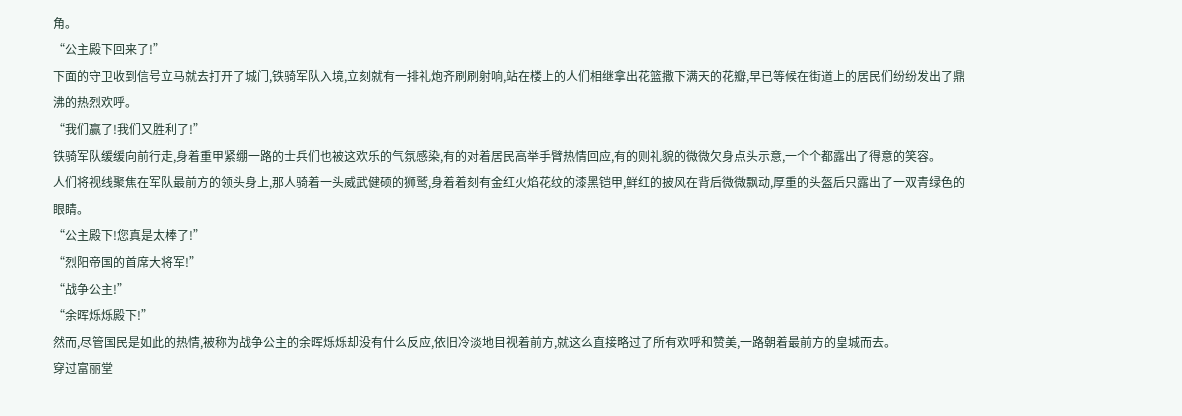角。
“公主殿下回来了!”
下面的守卫收到信号立马就去打开了城门,铁骑军队入境,立刻就有一排礼炮齐刷刷射响,站在楼上的人们相继拿出花篮撒下满天的花瓣,早已等候在街道上的居民们纷纷发出了鼎沸的热烈欢呼。
“我们赢了!我们又胜利了!”
铁骑军队缓缓向前行走,身着重甲紧绷一路的士兵们也被这欢乐的气氛感染,有的对着居民高举手臂热情回应,有的则礼貌的微微欠身点头示意,一个个都露出了得意的笑容。
人们将视线聚焦在军队最前方的领头身上,那人骑着一头威武健硕的狮鹫,身着着刻有金红火焰花纹的漆黑铠甲,鲜红的披风在背后微微飘动,厚重的头盔后只露出了一双青绿色的眼睛。
“公主殿下!您真是太棒了!”
“烈阳帝国的首席大将军!”
“战争公主!”
“余晖烁烁殿下!”
然而,尽管国民是如此的热情,被称为战争公主的余晖烁烁却没有什么反应,依旧冷淡地目视着前方,就这么直接略过了所有欢呼和赞美,一路朝着最前方的皇城而去。
穿过富丽堂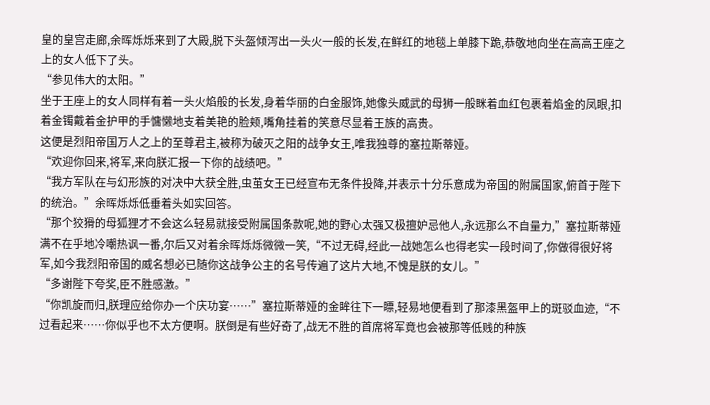皇的皇宫走廊,余晖烁烁来到了大殿,脱下头盔倾泻出一头火一般的长发,在鲜红的地毯上单膝下跪,恭敬地向坐在高高王座之上的女人低下了头。
“参见伟大的太阳。”
坐于王座上的女人同样有着一头火焰般的长发,身着华丽的白金服饰,她像头威武的母狮一般眯着血红包裹着焰金的凤眼,扣着金镯戴着金护甲的手慵懒地支着美艳的脸颊,嘴角挂着的笑意尽显着王族的高贵。
这便是烈阳帝国万人之上的至尊君主,被称为破灭之阳的战争女王,唯我独尊的塞拉斯蒂娅。
“欢迎你回来,将军,来向朕汇报一下你的战绩吧。”
“我方军队在与幻形族的对决中大获全胜,虫茧女王已经宣布无条件投降,并表示十分乐意成为帝国的附属国家,俯首于陛下的统治。”余晖烁烁低垂着头如实回答。
“那个狡猾的母狐狸才不会这么轻易就接受附属国条款呢,她的野心太强又极擅妒忌他人,永远那么不自量力,”塞拉斯蒂娅满不在乎地冷嘲热讽一番,尔后又对着余晖烁烁微微一笑,“不过无碍,经此一战她怎么也得老实一段时间了,你做得很好将军,如今我烈阳帝国的威名想必已随你这战争公主的名号传遍了这片大地,不愧是朕的女儿。”
“多谢陛下夸奖,臣不胜感激。”
“你凯旋而归,朕理应给你办一个庆功宴……”塞拉斯蒂娅的金眸往下一瞟,轻易地便看到了那漆黑盔甲上的斑驳血迹,“不过看起来……你似乎也不太方便啊。朕倒是有些好奇了,战无不胜的首席将军竟也会被那等低贱的种族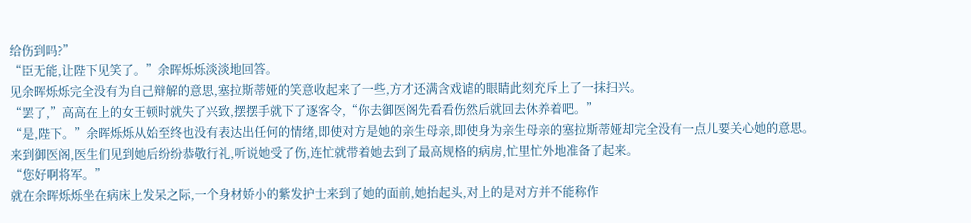给伤到吗?”
“臣无能,让陛下见笑了。”余晖烁烁淡淡地回答。
见余晖烁烁完全没有为自己辩解的意思,塞拉斯蒂娅的笑意收起来了一些,方才还满含戏谑的眼睛此刻充斥上了一抹扫兴。
“罢了,”高高在上的女王顿时就失了兴致,摆摆手就下了逐客令,“你去御医阁先看看伤然后就回去休养着吧。”
“是,陛下。”余晖烁烁从始至终也没有表达出任何的情绪,即使对方是她的亲生母亲,即使身为亲生母亲的塞拉斯蒂娅却完全没有一点儿要关心她的意思。
来到御医阁,医生们见到她后纷纷恭敬行礼,听说她受了伤,连忙就带着她去到了最高规格的病房,忙里忙外地准备了起来。
“您好啊将军。”
就在余晖烁烁坐在病床上发呆之际,一个身材娇小的紫发护士来到了她的面前,她抬起头,对上的是对方并不能称作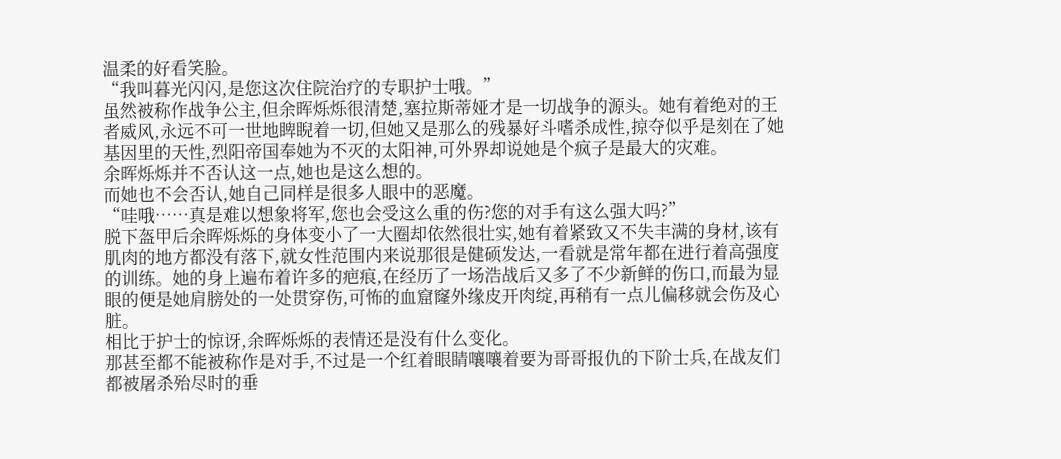温柔的好看笑脸。
“我叫暮光闪闪,是您这次住院治疗的专职护士哦。”
虽然被称作战争公主,但余晖烁烁很清楚,塞拉斯蒂娅才是一切战争的源头。她有着绝对的王者威风,永远不可一世地睥睨着一切,但她又是那么的残暴好斗嗜杀成性,掠夺似乎是刻在了她基因里的天性,烈阳帝国奉她为不灭的太阳神,可外界却说她是个疯子是最大的灾难。
余晖烁烁并不否认这一点,她也是这么想的。
而她也不会否认,她自己同样是很多人眼中的恶魔。
“哇哦……真是难以想象将军,您也会受这么重的伤?您的对手有这么强大吗?”
脱下盔甲后余晖烁烁的身体变小了一大圈却依然很壮实,她有着紧致又不失丰满的身材,该有肌肉的地方都没有落下,就女性范围内来说那很是健硕发达,一看就是常年都在进行着高强度的训练。她的身上遍布着许多的疤痕,在经历了一场浩战后又多了不少新鲜的伤口,而最为显眼的便是她肩膀处的一处贯穿伤,可怖的血窟窿外缘皮开肉绽,再稍有一点儿偏移就会伤及心脏。
相比于护士的惊讶,余晖烁烁的表情还是没有什么变化。
那甚至都不能被称作是对手,不过是一个红着眼睛嚷嚷着要为哥哥报仇的下阶士兵,在战友们都被屠杀殆尽时的垂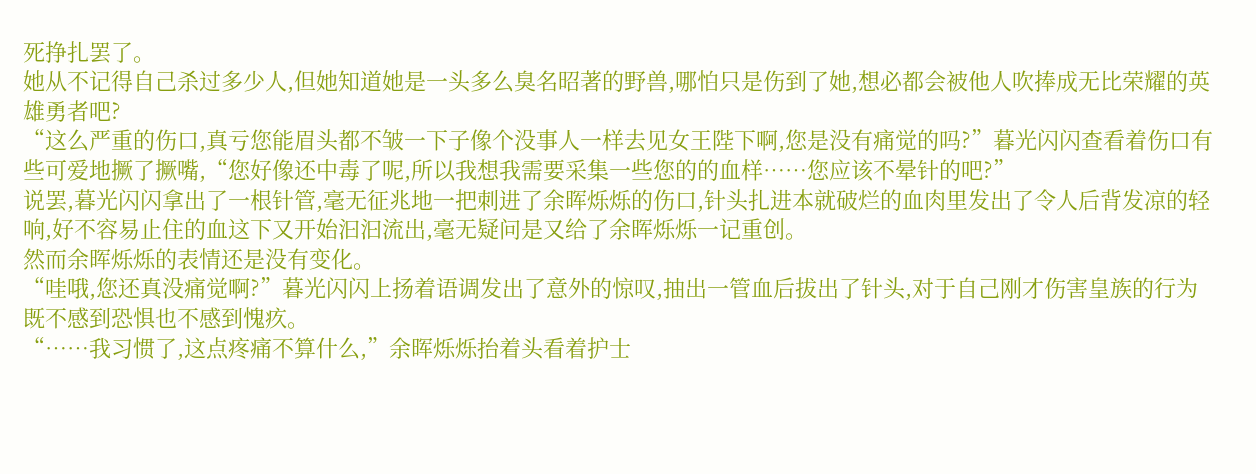死挣扎罢了。
她从不记得自己杀过多少人,但她知道她是一头多么臭名昭著的野兽,哪怕只是伤到了她,想必都会被他人吹捧成无比荣耀的英雄勇者吧?
“这么严重的伤口,真亏您能眉头都不皱一下子像个没事人一样去见女王陛下啊,您是没有痛觉的吗?”暮光闪闪查看着伤口有些可爱地撅了撅嘴,“您好像还中毒了呢,所以我想我需要采集一些您的的血样……您应该不晕针的吧?”
说罢,暮光闪闪拿出了一根针管,毫无征兆地一把刺进了余晖烁烁的伤口,针头扎进本就破烂的血肉里发出了令人后背发凉的轻响,好不容易止住的血这下又开始汩汩流出,毫无疑问是又给了余晖烁烁一记重创。
然而余晖烁烁的表情还是没有变化。
“哇哦,您还真没痛觉啊?”暮光闪闪上扬着语调发出了意外的惊叹,抽出一管血后拔出了针头,对于自己刚才伤害皇族的行为既不感到恐惧也不感到愧疚。
“……我习惯了,这点疼痛不算什么,”余晖烁烁抬着头看着护士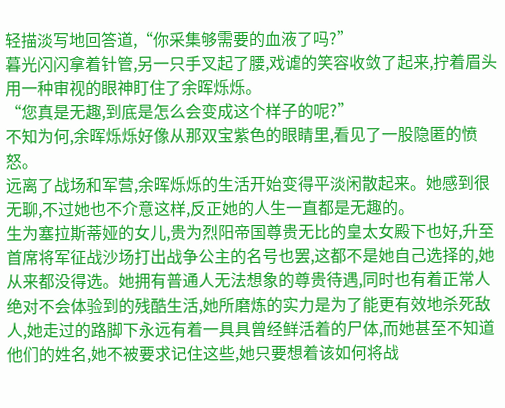轻描淡写地回答道,“你采集够需要的血液了吗?”
暮光闪闪拿着针管,另一只手叉起了腰,戏谑的笑容收敛了起来,拧着眉头用一种审视的眼神盯住了余晖烁烁。
“您真是无趣,到底是怎么会变成这个样子的呢?”
不知为何,余晖烁烁好像从那双宝紫色的眼睛里,看见了一股隐匿的愤怒。
远离了战场和军营,余晖烁烁的生活开始变得平淡闲散起来。她感到很无聊,不过她也不介意这样,反正她的人生一直都是无趣的。
生为塞拉斯蒂娅的女儿,贵为烈阳帝国尊贵无比的皇太女殿下也好,升至首席将军征战沙场打出战争公主的名号也罢,这都不是她自己选择的,她从来都没得选。她拥有普通人无法想象的尊贵待遇,同时也有着正常人绝对不会体验到的残酷生活,她所磨炼的实力是为了能更有效地杀死敌人,她走过的路脚下永远有着一具具曾经鲜活着的尸体,而她甚至不知道他们的姓名,她不被要求记住这些,她只要想着该如何将战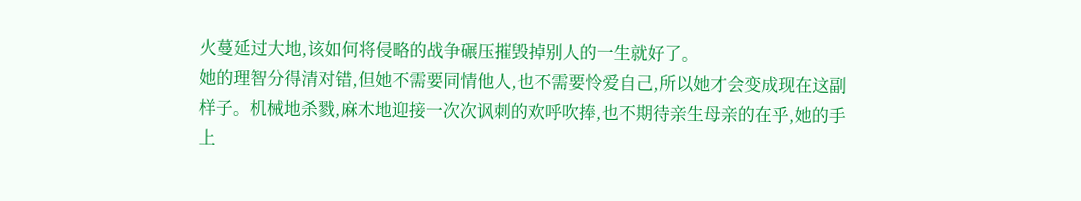火蔓延过大地,该如何将侵略的战争碾压摧毁掉别人的一生就好了。
她的理智分得清对错,但她不需要同情他人,也不需要怜爱自己,所以她才会变成现在这副样子。机械地杀戮,麻木地迎接一次次讽刺的欢呼吹捧,也不期待亲生母亲的在乎,她的手上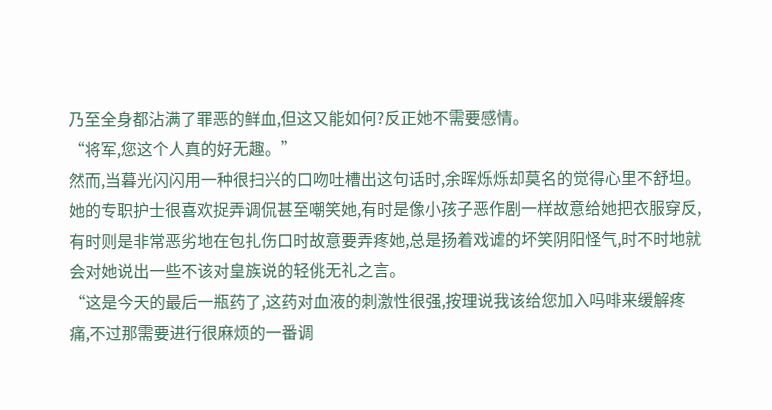乃至全身都沾满了罪恶的鲜血,但这又能如何?反正她不需要感情。
“将军,您这个人真的好无趣。”
然而,当暮光闪闪用一种很扫兴的口吻吐槽出这句话时,余晖烁烁却莫名的觉得心里不舒坦。
她的专职护士很喜欢捉弄调侃甚至嘲笑她,有时是像小孩子恶作剧一样故意给她把衣服穿反,有时则是非常恶劣地在包扎伤口时故意要弄疼她,总是扬着戏谑的坏笑阴阳怪气,时不时地就会对她说出一些不该对皇族说的轻佻无礼之言。
“这是今天的最后一瓶药了,这药对血液的刺激性很强,按理说我该给您加入吗啡来缓解疼痛,不过那需要进行很麻烦的一番调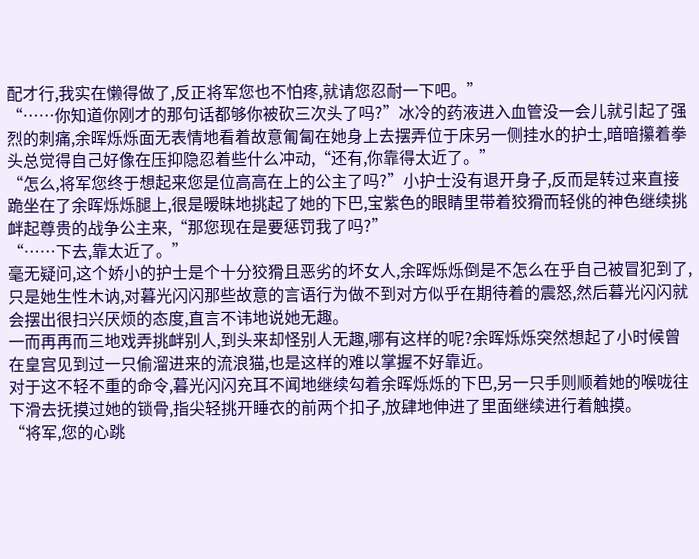配才行,我实在懒得做了,反正将军您也不怕疼,就请您忍耐一下吧。”
“……你知道你刚才的那句话都够你被砍三次头了吗?”冰冷的药液进入血管没一会儿就引起了强烈的刺痛,余晖烁烁面无表情地看着故意匍匐在她身上去摆弄位于床另一侧挂水的护士,暗暗攥着拳头总觉得自己好像在压抑隐忍着些什么冲动,“还有,你靠得太近了。”
“怎么,将军您终于想起来您是位高高在上的公主了吗?”小护士没有退开身子,反而是转过来直接跪坐在了余晖烁烁腿上,很是暧昧地挑起了她的下巴,宝紫色的眼睛里带着狡猾而轻佻的神色继续挑衅起尊贵的战争公主来,“那您现在是要惩罚我了吗?”
“……下去,靠太近了。”
毫无疑问,这个娇小的护士是个十分狡猾且恶劣的坏女人,余晖烁烁倒是不怎么在乎自己被冒犯到了,只是她生性木讷,对暮光闪闪那些故意的言语行为做不到对方似乎在期待着的震怒,然后暮光闪闪就会摆出很扫兴厌烦的态度,直言不讳地说她无趣。
一而再再而三地戏弄挑衅别人,到头来却怪别人无趣,哪有这样的呢?余晖烁烁突然想起了小时候曾在皇宫见到过一只偷溜进来的流浪猫,也是这样的难以掌握不好靠近。
对于这不轻不重的命令,暮光闪闪充耳不闻地继续勾着余晖烁烁的下巴,另一只手则顺着她的喉咙往下滑去抚摸过她的锁骨,指尖轻挑开睡衣的前两个扣子,放肆地伸进了里面继续进行着触摸。
“将军,您的心跳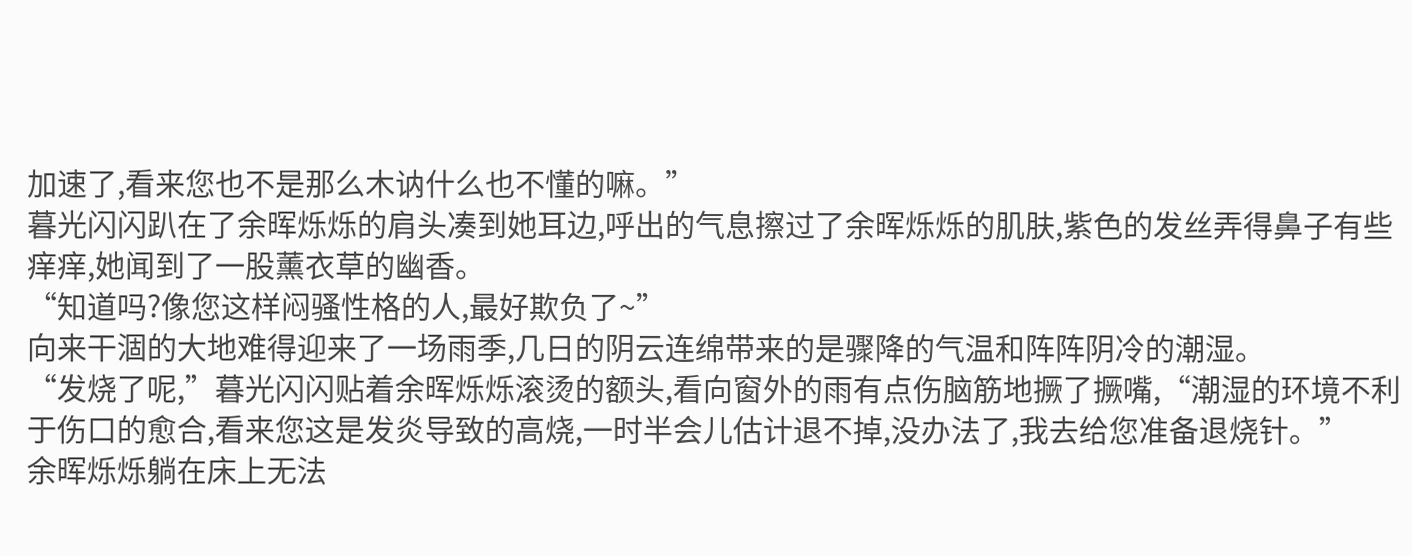加速了,看来您也不是那么木讷什么也不懂的嘛。”
暮光闪闪趴在了余晖烁烁的肩头凑到她耳边,呼出的气息擦过了余晖烁烁的肌肤,紫色的发丝弄得鼻子有些痒痒,她闻到了一股薰衣草的幽香。
“知道吗?像您这样闷骚性格的人,最好欺负了~”
向来干涸的大地难得迎来了一场雨季,几日的阴云连绵带来的是骤降的气温和阵阵阴冷的潮湿。
“发烧了呢,”暮光闪闪贴着余晖烁烁滚烫的额头,看向窗外的雨有点伤脑筋地撅了撅嘴,“潮湿的环境不利于伤口的愈合,看来您这是发炎导致的高烧,一时半会儿估计退不掉,没办法了,我去给您准备退烧针。”
余晖烁烁躺在床上无法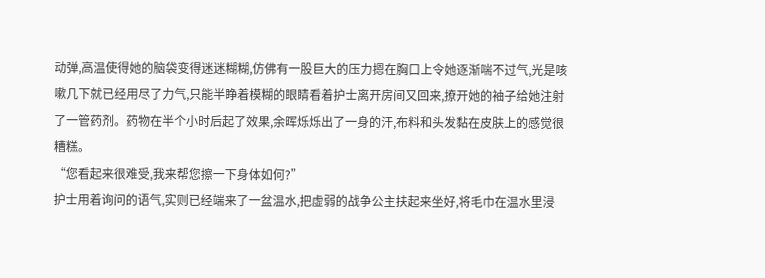动弹,高温使得她的脑袋变得迷迷糊糊,仿佛有一股巨大的压力摁在胸口上令她逐渐喘不过气,光是咳嗽几下就已经用尽了力气,只能半睁着模糊的眼睛看着护士离开房间又回来,撩开她的袖子给她注射了一管药剂。药物在半个小时后起了效果,余晖烁烁出了一身的汗,布料和头发黏在皮肤上的感觉很糟糕。
“您看起来很难受,我来帮您擦一下身体如何?”
护士用着询问的语气,实则已经端来了一盆温水,把虚弱的战争公主扶起来坐好,将毛巾在温水里浸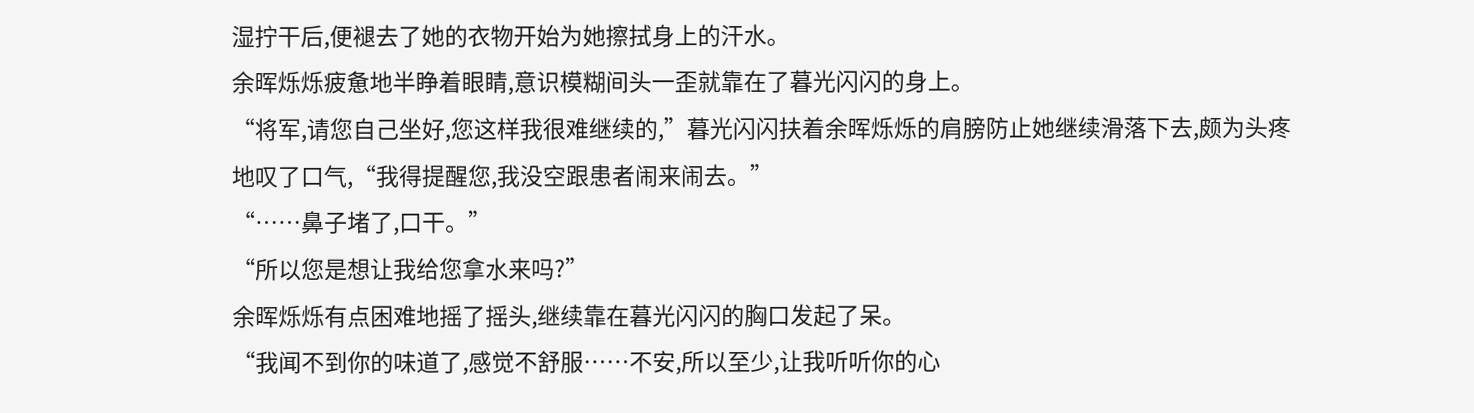湿拧干后,便褪去了她的衣物开始为她擦拭身上的汗水。
余晖烁烁疲惫地半睁着眼睛,意识模糊间头一歪就靠在了暮光闪闪的身上。
“将军,请您自己坐好,您这样我很难继续的,”暮光闪闪扶着余晖烁烁的肩膀防止她继续滑落下去,颇为头疼地叹了口气,“我得提醒您,我没空跟患者闹来闹去。”
“……鼻子堵了,口干。”
“所以您是想让我给您拿水来吗?”
余晖烁烁有点困难地摇了摇头,继续靠在暮光闪闪的胸口发起了呆。
“我闻不到你的味道了,感觉不舒服……不安,所以至少,让我听听你的心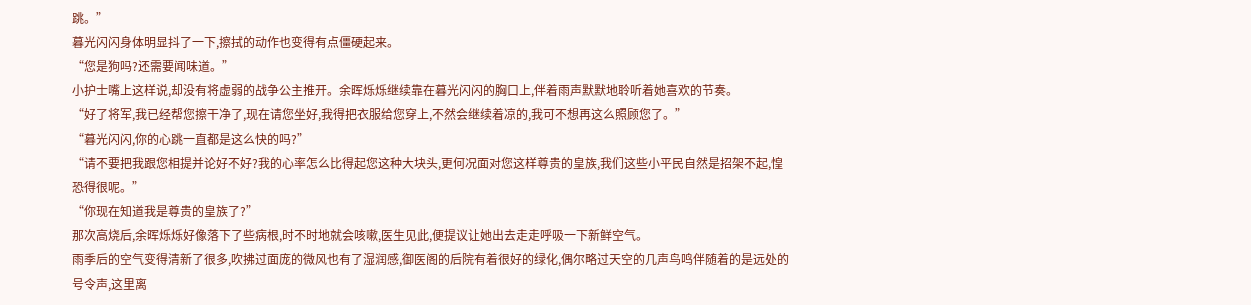跳。”
暮光闪闪身体明显抖了一下,擦拭的动作也变得有点僵硬起来。
“您是狗吗?还需要闻味道。”
小护士嘴上这样说,却没有将虚弱的战争公主推开。余晖烁烁继续靠在暮光闪闪的胸口上,伴着雨声默默地聆听着她喜欢的节奏。
“好了将军,我已经帮您擦干净了,现在请您坐好,我得把衣服给您穿上,不然会继续着凉的,我可不想再这么照顾您了。”
“暮光闪闪,你的心跳一直都是这么快的吗?”
“请不要把我跟您相提并论好不好?我的心率怎么比得起您这种大块头,更何况面对您这样尊贵的皇族,我们这些小平民自然是招架不起,惶恐得很呢。”
“你现在知道我是尊贵的皇族了?”
那次高烧后,余晖烁烁好像落下了些病根,时不时地就会咳嗽,医生见此,便提议让她出去走走呼吸一下新鲜空气。
雨季后的空气变得清新了很多,吹拂过面庞的微风也有了湿润感,御医阁的后院有着很好的绿化,偶尔略过天空的几声鸟鸣伴随着的是远处的号令声,这里离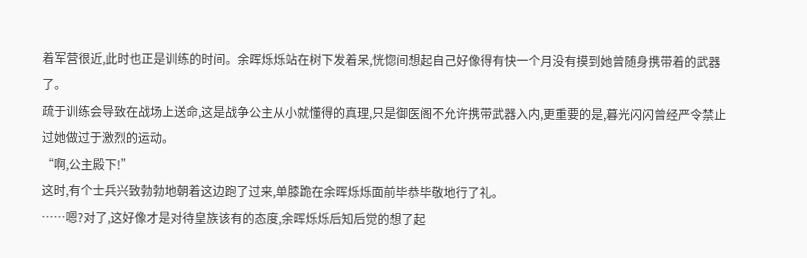着军营很近,此时也正是训练的时间。余晖烁烁站在树下发着呆,恍惚间想起自己好像得有快一个月没有摸到她曾随身携带着的武器了。
疏于训练会导致在战场上送命,这是战争公主从小就懂得的真理,只是御医阁不允许携带武器入内,更重要的是,暮光闪闪曾经严令禁止过她做过于激烈的运动。
“啊,公主殿下!”
这时,有个士兵兴致勃勃地朝着这边跑了过来,单膝跪在余晖烁烁面前毕恭毕敬地行了礼。
……嗯?对了,这好像才是对待皇族该有的态度,余晖烁烁后知后觉的想了起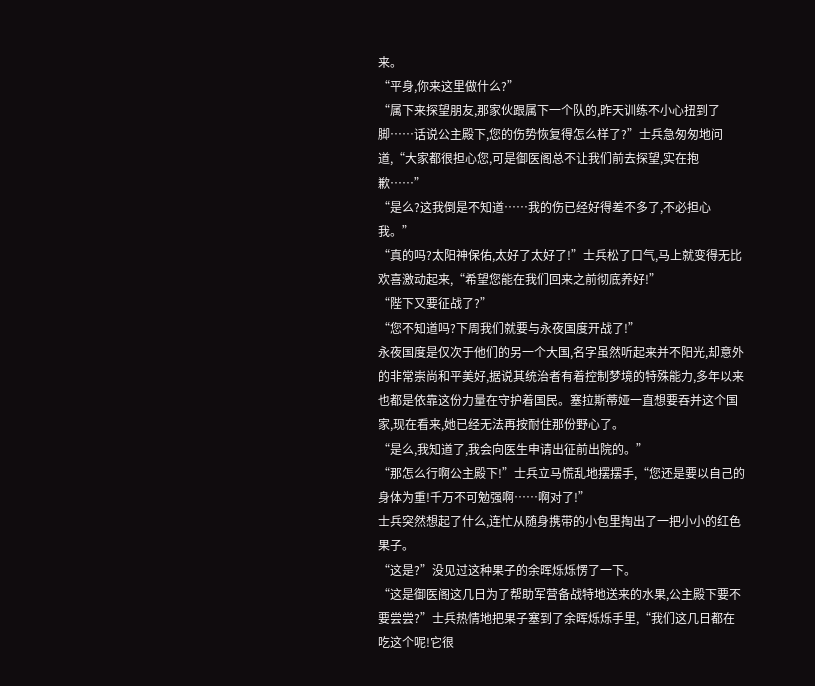来。
“平身,你来这里做什么?”
“属下来探望朋友,那家伙跟属下一个队的,昨天训练不小心扭到了脚……话说公主殿下,您的伤势恢复得怎么样了?”士兵急匆匆地问道,“大家都很担心您,可是御医阁总不让我们前去探望,实在抱歉……”
“是么?这我倒是不知道……我的伤已经好得差不多了,不必担心我。”
“真的吗?太阳神保佑,太好了太好了!”士兵松了口气,马上就变得无比欢喜激动起来,“希望您能在我们回来之前彻底养好!”
“陛下又要征战了?”
“您不知道吗?下周我们就要与永夜国度开战了!”
永夜国度是仅次于他们的另一个大国,名字虽然听起来并不阳光,却意外的非常崇尚和平美好,据说其统治者有着控制梦境的特殊能力,多年以来也都是依靠这份力量在守护着国民。塞拉斯蒂娅一直想要吞并这个国家,现在看来,她已经无法再按耐住那份野心了。
“是么,我知道了,我会向医生申请出征前出院的。”
“那怎么行啊公主殿下!”士兵立马慌乱地摆摆手,“您还是要以自己的身体为重!千万不可勉强啊……啊对了!”
士兵突然想起了什么,连忙从随身携带的小包里掏出了一把小小的红色果子。
“这是?”没见过这种果子的余晖烁烁愣了一下。
“这是御医阁这几日为了帮助军营备战特地送来的水果,公主殿下要不要尝尝?”士兵热情地把果子塞到了余晖烁烁手里,“我们这几日都在吃这个呢!它很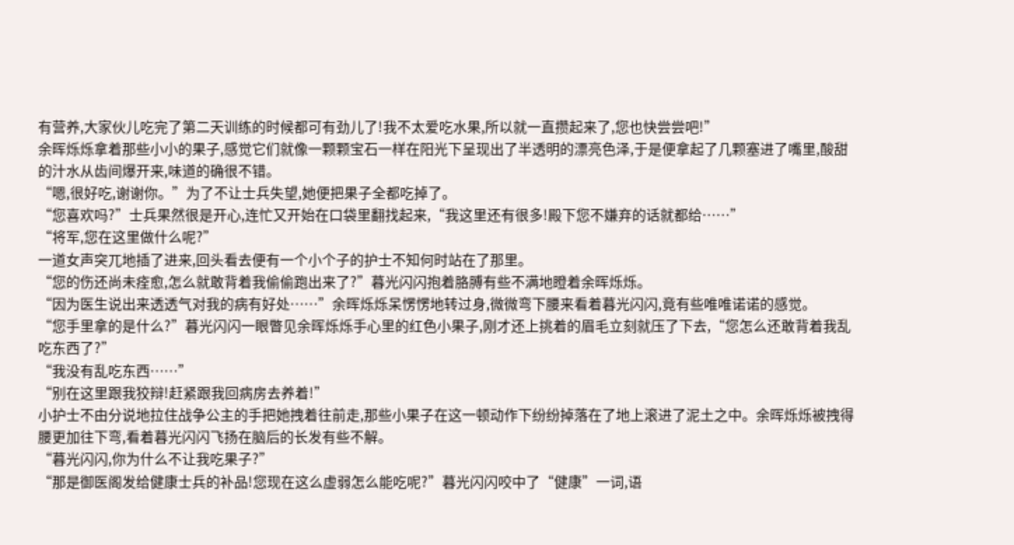有营养,大家伙儿吃完了第二天训练的时候都可有劲儿了!我不太爱吃水果,所以就一直攒起来了,您也快尝尝吧!”
余晖烁烁拿着那些小小的果子,感觉它们就像一颗颗宝石一样在阳光下呈现出了半透明的漂亮色泽,于是便拿起了几颗塞进了嘴里,酸甜的汁水从齿间爆开来,味道的确很不错。
“嗯,很好吃,谢谢你。”为了不让士兵失望,她便把果子全都吃掉了。
“您喜欢吗?”士兵果然很是开心,连忙又开始在口袋里翻找起来,“我这里还有很多!殿下您不嫌弃的话就都给……”
“将军,您在这里做什么呢?”
一道女声突兀地插了进来,回头看去便有一个小个子的护士不知何时站在了那里。
“您的伤还尚未痊愈,怎么就敢背着我偷偷跑出来了?”暮光闪闪抱着胳膊有些不满地瞪着余晖烁烁。
“因为医生说出来透透气对我的病有好处……”余晖烁烁呆愣愣地转过身,微微弯下腰来看着暮光闪闪,竟有些唯唯诺诺的感觉。
“您手里拿的是什么?”暮光闪闪一眼瞥见余晖烁烁手心里的红色小果子,刚才还上挑着的眉毛立刻就压了下去,“您怎么还敢背着我乱吃东西了?”
“我没有乱吃东西……”
“别在这里跟我狡辩!赶紧跟我回病房去养着!”
小护士不由分说地拉住战争公主的手把她拽着往前走,那些小果子在这一顿动作下纷纷掉落在了地上滚进了泥土之中。余晖烁烁被拽得腰更加往下弯,看着暮光闪闪飞扬在脑后的长发有些不解。
“暮光闪闪,你为什么不让我吃果子?”
“那是御医阁发给健康士兵的补品!您现在这么虚弱怎么能吃呢?”暮光闪闪咬中了“健康”一词,语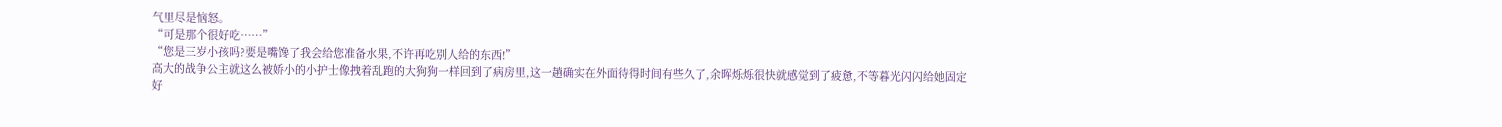气里尽是恼怒。
“可是那个很好吃……”
“您是三岁小孩吗?要是嘴馋了我会给您准备水果,不许再吃别人给的东西!”
高大的战争公主就这么被娇小的小护士像拽着乱跑的大狗狗一样回到了病房里,这一趟确实在外面待得时间有些久了,余晖烁烁很快就感觉到了疲惫,不等暮光闪闪给她固定好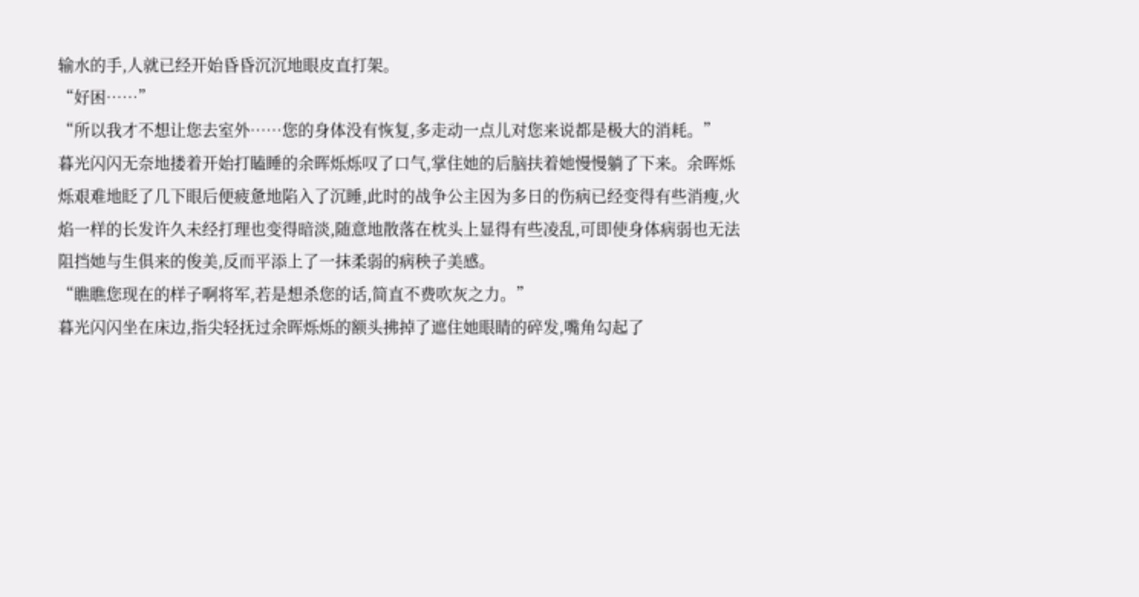输水的手,人就已经开始昏昏沉沉地眼皮直打架。
“好困……”
“所以我才不想让您去室外……您的身体没有恢复,多走动一点儿对您来说都是极大的消耗。”
暮光闪闪无奈地搂着开始打瞌睡的余晖烁烁叹了口气,掌住她的后脑扶着她慢慢躺了下来。余晖烁烁艰难地眨了几下眼后便疲惫地陷入了沉睡,此时的战争公主因为多日的伤病已经变得有些消瘦,火焰一样的长发许久未经打理也变得暗淡,随意地散落在枕头上显得有些凌乱,可即使身体病弱也无法阻挡她与生俱来的俊美,反而平添上了一抹柔弱的病秧子美感。
“瞧瞧您现在的样子啊将军,若是想杀您的话,简直不费吹灰之力。”
暮光闪闪坐在床边,指尖轻抚过余晖烁烁的额头拂掉了遮住她眼睛的碎发,嘴角勾起了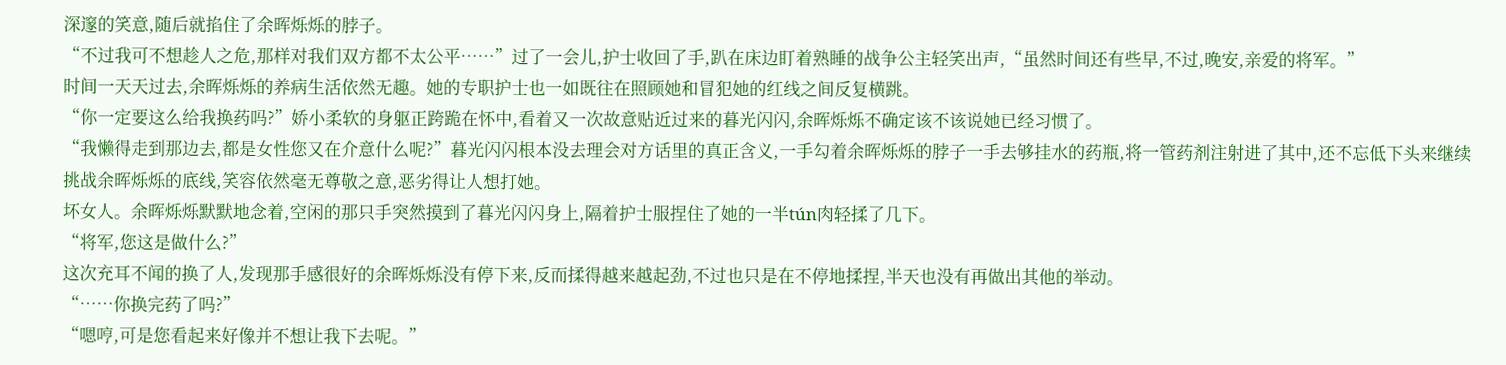深邃的笑意,随后就掐住了余晖烁烁的脖子。
“不过我可不想趁人之危,那样对我们双方都不太公平……”过了一会儿,护士收回了手,趴在床边盯着熟睡的战争公主轻笑出声,“虽然时间还有些早,不过,晚安,亲爱的将军。”
时间一天天过去,余晖烁烁的养病生活依然无趣。她的专职护士也一如既往在照顾她和冒犯她的红线之间反复横跳。
“你一定要这么给我换药吗?”娇小柔软的身躯正跨跪在怀中,看着又一次故意贴近过来的暮光闪闪,余晖烁烁不确定该不该说她已经习惯了。
“我懒得走到那边去,都是女性您又在介意什么呢?”暮光闪闪根本没去理会对方话里的真正含义,一手勾着余晖烁烁的脖子一手去够挂水的药瓶,将一管药剂注射进了其中,还不忘低下头来继续挑战余晖烁烁的底线,笑容依然毫无尊敬之意,恶劣得让人想打她。
坏女人。余晖烁烁默默地念着,空闲的那只手突然摸到了暮光闪闪身上,隔着护士服捏住了她的一半tún肉轻揉了几下。
“将军,您这是做什么?”
这次充耳不闻的换了人,发现那手感很好的余晖烁烁没有停下来,反而揉得越来越起劲,不过也只是在不停地揉捏,半天也没有再做出其他的举动。
“……你换完药了吗?”
“嗯哼,可是您看起来好像并不想让我下去呢。”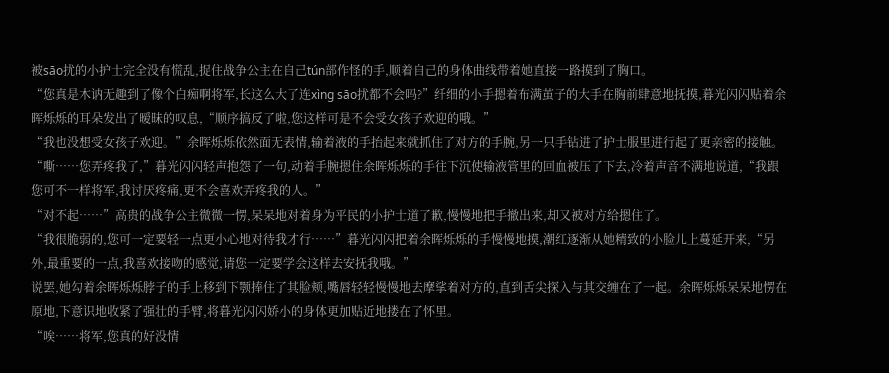被sāo扰的小护士完全没有慌乱,捉住战争公主在自己tún部作怪的手,顺着自己的身体曲线带着她直接一路摸到了胸口。
“您真是木讷无趣到了像个白痴啊将军,长这么大了连xìng sāo扰都不会吗?”纤细的小手摁着布满茧子的大手在胸前肆意地抚摸,暮光闪闪贴着余晖烁烁的耳朵发出了暧昧的叹息,“顺序搞反了啦,您这样可是不会受女孩子欢迎的哦。”
“我也没想受女孩子欢迎。”余晖烁烁依然面无表情,输着液的手抬起来就抓住了对方的手腕,另一只手钻进了护士服里进行起了更亲密的接触。
“嘶……您弄疼我了,”暮光闪闪轻声抱怨了一句,动着手腕摁住余晖烁烁的手往下沉使输液管里的回血被压了下去,冷着声音不满地说道,“我跟您可不一样将军,我讨厌疼痛,更不会喜欢弄疼我的人。”
“对不起……”高贵的战争公主微微一愣,呆呆地对着身为平民的小护士道了歉,慢慢地把手撤出来,却又被对方给摁住了。
“我很脆弱的,您可一定要轻一点更小心地对待我才行……”暮光闪闪把着余晖烁烁的手慢慢地摸,潮红逐渐从她精致的小脸儿上蔓延开来,“另外,最重要的一点,我喜欢接吻的感觉,请您一定要学会这样去安抚我哦。”
说罢,她勾着余晖烁烁脖子的手上移到下颚捧住了其脸颊,嘴唇轻轻慢慢地去摩挲着对方的,直到舌尖探入与其交缠在了一起。余晖烁烁呆呆地愣在原地,下意识地收紧了强壮的手臂,将暮光闪闪娇小的身体更加贴近地搂在了怀里。
“唉……将军,您真的好没情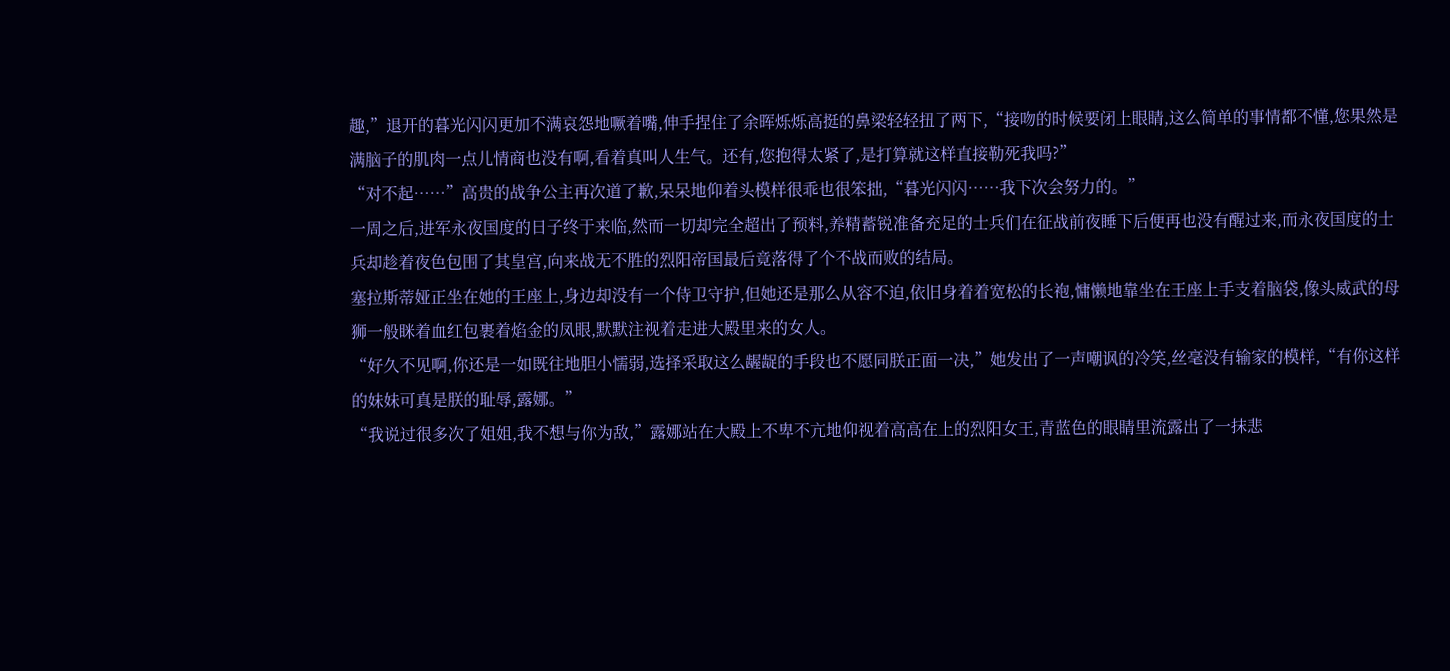趣,”退开的暮光闪闪更加不满哀怨地噘着嘴,伸手捏住了余晖烁烁高挺的鼻梁轻轻扭了两下,“接吻的时候要闭上眼睛,这么简单的事情都不懂,您果然是满脑子的肌肉一点儿情商也没有啊,看着真叫人生气。还有,您抱得太紧了,是打算就这样直接勒死我吗?”
“对不起……”高贵的战争公主再次道了歉,呆呆地仰着头模样很乖也很笨拙,“暮光闪闪……我下次会努力的。”
一周之后,进军永夜国度的日子终于来临,然而一切却完全超出了预料,养精蓄锐准备充足的士兵们在征战前夜睡下后便再也没有醒过来,而永夜国度的士兵却趁着夜色包围了其皇宫,向来战无不胜的烈阳帝国最后竟落得了个不战而败的结局。
塞拉斯蒂娅正坐在她的王座上,身边却没有一个侍卫守护,但她还是那么从容不迫,依旧身着着宽松的长袍,慵懒地靠坐在王座上手支着脑袋,像头威武的母狮一般眯着血红包裹着焰金的凤眼,默默注视着走进大殿里来的女人。
“好久不见啊,你还是一如既往地胆小懦弱,选择采取这么龌龊的手段也不愿同朕正面一决,”她发出了一声嘲讽的冷笑,丝毫没有输家的模样,“有你这样的妹妹可真是朕的耻辱,露娜。”
“我说过很多次了姐姐,我不想与你为敌,”露娜站在大殿上不卑不亢地仰视着高高在上的烈阳女王,青蓝色的眼睛里流露出了一抹悲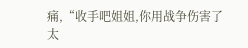痛,“收手吧姐姐,你用战争伤害了太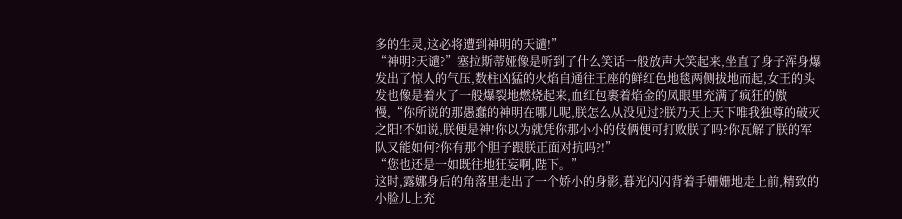多的生灵,这必将遭到神明的天谴!”
“神明?天谴?”塞拉斯蒂娅像是听到了什么笑话一般放声大笑起来,坐直了身子浑身爆发出了惊人的气压,数柱凶猛的火焰自通往王座的鲜红色地毯两侧拔地而起,女王的头发也像是着火了一般爆裂地燃烧起来,血红包裹着焰金的凤眼里充满了疯狂的傲慢,“你所说的那愚蠢的神明在哪儿呢,朕怎么从没见过?朕乃天上天下唯我独尊的破灭之阳!不如说,朕便是神!你以为就凭你那小小的伎俩便可打败朕了吗?你瓦解了朕的军队又能如何?你有那个胆子跟朕正面对抗吗?!”
“您也还是一如既往地狂妄啊,陛下。”
这时,露娜身后的角落里走出了一个娇小的身影,暮光闪闪背着手姗姗地走上前,精致的小脸儿上充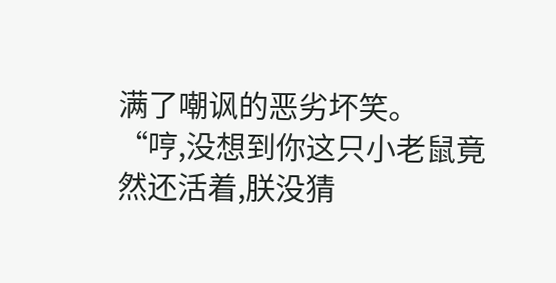满了嘲讽的恶劣坏笑。
“哼,没想到你这只小老鼠竟然还活着,朕没猜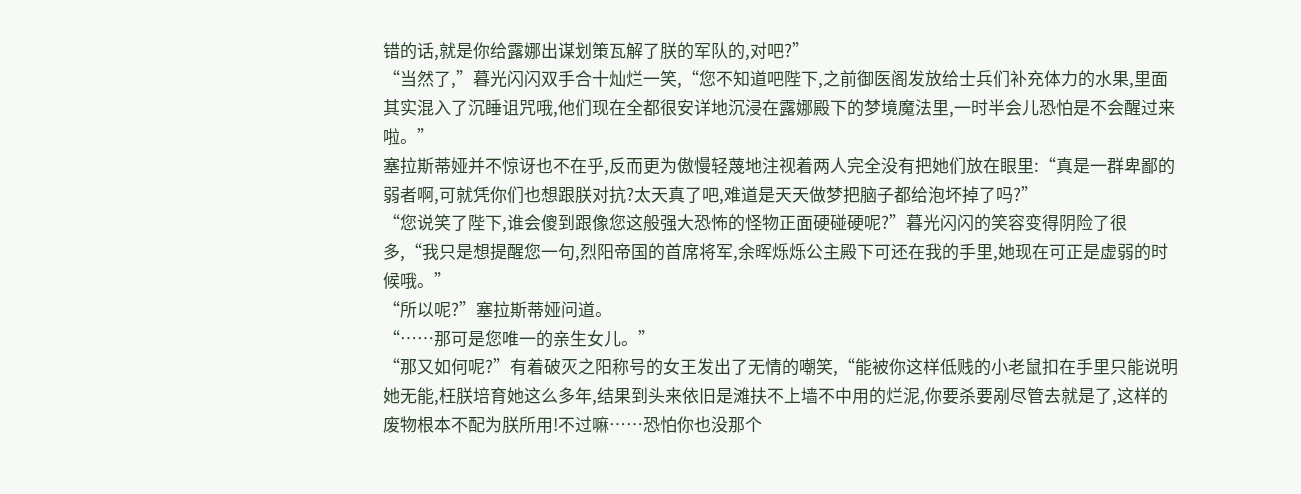错的话,就是你给露娜出谋划策瓦解了朕的军队的,对吧?”
“当然了,”暮光闪闪双手合十灿烂一笑,“您不知道吧陛下,之前御医阁发放给士兵们补充体力的水果,里面其实混入了沉睡诅咒哦,他们现在全都很安详地沉浸在露娜殿下的梦境魔法里,一时半会儿恐怕是不会醒过来啦。”
塞拉斯蒂娅并不惊讶也不在乎,反而更为傲慢轻蔑地注视着两人完全没有把她们放在眼里:“真是一群卑鄙的弱者啊,可就凭你们也想跟朕对抗?太天真了吧,难道是天天做梦把脑子都给泡坏掉了吗?”
“您说笑了陛下,谁会傻到跟像您这般强大恐怖的怪物正面硬碰硬呢?”暮光闪闪的笑容变得阴险了很多,“我只是想提醒您一句,烈阳帝国的首席将军,余晖烁烁公主殿下可还在我的手里,她现在可正是虚弱的时候哦。”
“所以呢?”塞拉斯蒂娅问道。
“……那可是您唯一的亲生女儿。”
“那又如何呢?”有着破灭之阳称号的女王发出了无情的嘲笑,“能被你这样低贱的小老鼠扣在手里只能说明她无能,枉朕培育她这么多年,结果到头来依旧是滩扶不上墙不中用的烂泥,你要杀要剐尽管去就是了,这样的废物根本不配为朕所用!不过嘛……恐怕你也没那个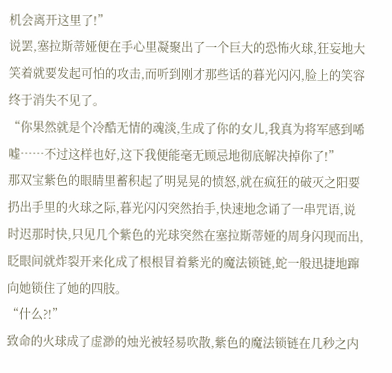机会离开这里了!”
说罢,塞拉斯蒂娅便在手心里凝聚出了一个巨大的恐怖火球,狂妄地大笑着就要发起可怕的攻击,而听到刚才那些话的暮光闪闪,脸上的笑容终于消失不见了。
“你果然就是个冷酷无情的魂淡,生成了你的女儿,我真为将军感到唏嘘……不过这样也好,这下我便能毫无顾忌地彻底解决掉你了!”
那双宝紫色的眼睛里蓄积起了明晃晃的愤怒,就在疯狂的破灭之阳要扔出手里的火球之际,暮光闪闪突然抬手,快速地念诵了一串咒语,说时迟那时快,只见几个紫色的光球突然在塞拉斯蒂娅的周身闪现而出,眨眼间就炸裂开来化成了根根冒着紫光的魔法锁链,蛇一般迅捷地蹿向她锁住了她的四肢。
“什么?!”
致命的火球成了虚渺的烛光被轻易吹散,紫色的魔法锁链在几秒之内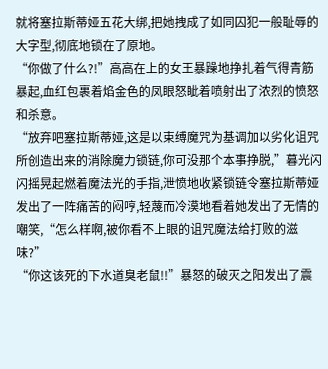就将塞拉斯蒂娅五花大绑,把她拽成了如同囚犯一般耻辱的大字型,彻底地锁在了原地。
“你做了什么?!”高高在上的女王暴躁地挣扎着气得青筋暴起,血红包裹着焰金色的凤眼怒眦着喷射出了浓烈的愤怒和杀意。
“放弃吧塞拉斯蒂娅,这是以束缚魔咒为基调加以劣化诅咒所创造出来的消除魔力锁链,你可没那个本事挣脱,”暮光闪闪摇晃起燃着魔法光的手指,泄愤地收紧锁链令塞拉斯蒂娅发出了一阵痛苦的闷哼,轻蔑而冷漠地看着她发出了无情的嘲笑,“怎么样啊,被你看不上眼的诅咒魔法给打败的滋味?”
“你这该死的下水道臭老鼠!!”暴怒的破灭之阳发出了震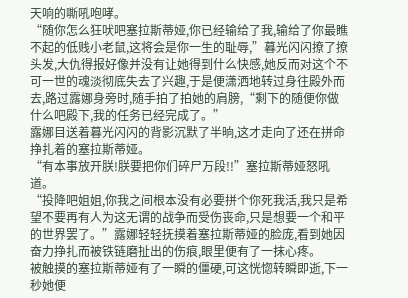天响的嘶吼咆哮。
“随你怎么狂吠吧塞拉斯蒂娅,你已经输给了我,输给了你最瞧不起的低贱小老鼠,这将会是你一生的耻辱,”暮光闪闪撩了撩头发,大仇得报好像并没有让她得到什么快感,她反而对这个不可一世的魂淡彻底失去了兴趣,于是便潇洒地转过身往殿外而去,路过露娜身旁时,随手拍了拍她的肩膀,“剩下的随便你做什么吧殿下,我的任务已经完成了。”
露娜目送着暮光闪闪的背影沉默了半晌,这才走向了还在拼命挣扎着的塞拉斯蒂娅。
“有本事放开朕!朕要把你们碎尸万段!!”塞拉斯蒂娅怒吼道。
“投降吧姐姐,你我之间根本没有必要拼个你死我活,我只是希望不要再有人为这无谓的战争而受伤丧命,只是想要一个和平的世界罢了。”露娜轻轻抚摸着塞拉斯蒂娅的脸庞,看到她因奋力挣扎而被铁链磨扯出的伤痕,眼里便有了一抹心疼。
被触摸的塞拉斯蒂娅有了一瞬的僵硬,可这恍惚转瞬即逝,下一秒她便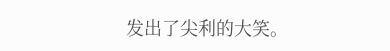发出了尖利的大笑。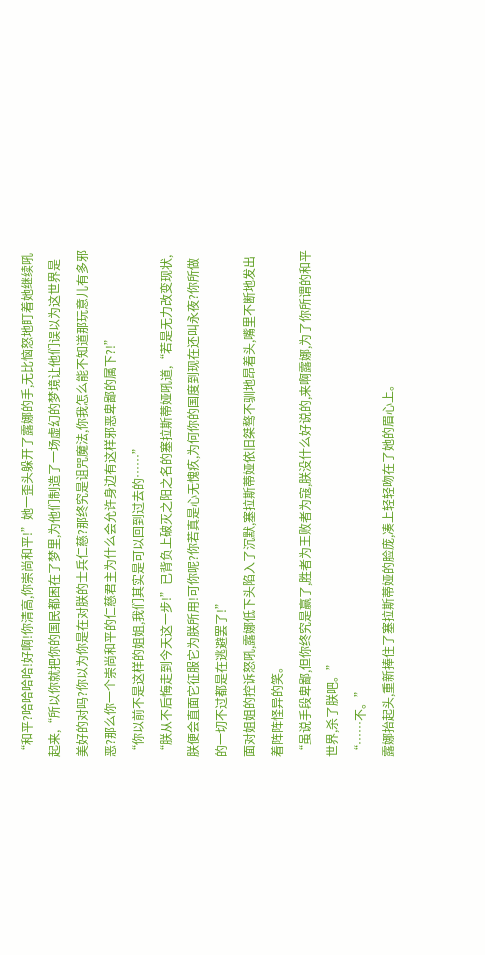“和平?哈哈哈哈!好啊!你清高,你崇尚和平!”她一歪头躲开了露娜的手,无比恼怒地盯着她继续吼起来,“所以你就把你的国民都困在了梦里,为他们制造了一场虚幻的梦境让他们误以为这世界是美好的对吗?你以为你是在对朕的士兵仁慈?那终究是诅咒魔法,你我怎么能不知道那玩意儿有多邪恶?那么你一个崇尚和平的仁慈君主为什么会允许身边有这样邪恶卑鄙的属下?!”
“你以前不是这样的姐姐,我们其实是可以回到过去的……”
“朕从不后悔走到今天这一步!”已背负上破灭之阳之名的塞拉斯蒂娅吼道,“若是无力改变现状,朕便会直面它征服它为朕所用!可你呢?你若真是心无愧疚,为何你的国度到现在还叫永夜?你所做的一切不过都是在逃避罢了!”
面对姐姐的控诉怒吼,露娜低下头陷入了沉默,塞拉斯蒂娅依旧桀骜不驯地昂着头,嘴里不断地发出着阵阵怪异的笑。
“虽说手段卑鄙,但你终究是赢了,胜者为王败者为寇,朕没什么好说的,来啊露娜,为了你所谓的和平世界,杀了朕吧。”
“……不。”
露娜抬起头,重新捧住了塞拉斯蒂娅的脸庞,凑上轻轻吻在了她的眉心上。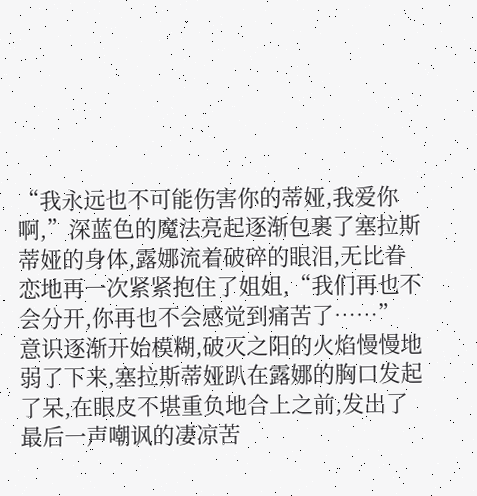“我永远也不可能伤害你的蒂娅,我爱你啊,”深蓝色的魔法亮起逐渐包裹了塞拉斯蒂娅的身体,露娜流着破碎的眼泪,无比眷恋地再一次紧紧抱住了姐姐,“我们再也不会分开,你再也不会感觉到痛苦了……”
意识逐渐开始模糊,破灭之阳的火焰慢慢地弱了下来,塞拉斯蒂娅趴在露娜的胸口发起了呆,在眼皮不堪重负地合上之前,发出了最后一声嘲讽的凄凉苦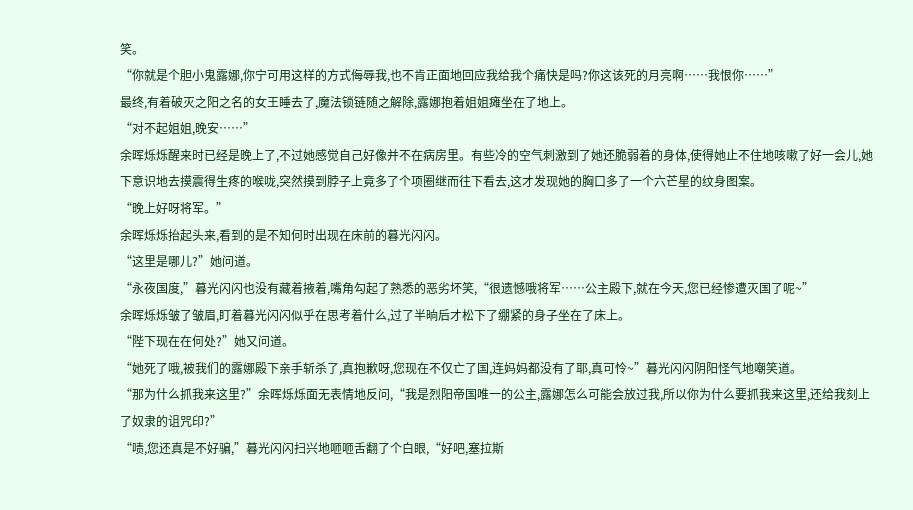笑。
“你就是个胆小鬼露娜,你宁可用这样的方式侮辱我,也不肯正面地回应我给我个痛快是吗?你这该死的月亮啊……我恨你……”
最终,有着破灭之阳之名的女王睡去了,魔法锁链随之解除,露娜抱着姐姐瘫坐在了地上。
“对不起姐姐,晚安……”
余晖烁烁醒来时已经是晚上了,不过她感觉自己好像并不在病房里。有些冷的空气刺激到了她还脆弱着的身体,使得她止不住地咳嗽了好一会儿,她下意识地去摸震得生疼的喉咙,突然摸到脖子上竟多了个项圈继而往下看去,这才发现她的胸口多了一个六芒星的纹身图案。
“晚上好呀将军。”
余晖烁烁抬起头来,看到的是不知何时出现在床前的暮光闪闪。
“这里是哪儿?”她问道。
“永夜国度,”暮光闪闪也没有藏着掖着,嘴角勾起了熟悉的恶劣坏笑,“很遗憾哦将军……公主殿下,就在今天,您已经惨遭灭国了呢~”
余晖烁烁皱了皱眉,盯着暮光闪闪似乎在思考着什么,过了半晌后才松下了绷紧的身子坐在了床上。
“陛下现在在何处?”她又问道。
“她死了哦,被我们的露娜殿下亲手斩杀了,真抱歉呀,您现在不仅亡了国,连妈妈都没有了耶,真可怜~”暮光闪闪阴阳怪气地嘲笑道。
“那为什么抓我来这里?”余晖烁烁面无表情地反问,“我是烈阳帝国唯一的公主,露娜怎么可能会放过我,所以你为什么要抓我来这里,还给我刻上了奴隶的诅咒印?”
“啧,您还真是不好骗,”暮光闪闪扫兴地咂咂舌翻了个白眼,“好吧,塞拉斯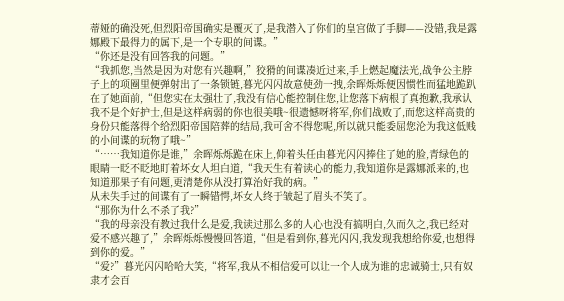蒂娅的确没死,但烈阳帝国确实是覆灭了,是我潜入了你们的皇宫做了手脚——没错,我是露娜殿下最得力的属下,是一个专职的间谍。”
“你还是没有回答我的问题。”
“我抓您,当然是因为对您有兴趣啊,”狡猾的间谍凑近过来,手上燃起魔法光,战争公主脖子上的项圈里便弹射出了一条锁链,暮光闪闪故意使劲一拽,余晖烁烁便因惯性而猛地跪趴在了她面前,“但您实在太强壮了,我没有信心能控制住您,让您落下病根了真抱歉,我承认我不是个好护士,但是这样病弱的你也很美哦~很遗憾呀将军,你们战败了,而您这样高贵的身份只能落得个给烈阳帝国陪葬的结局,我可舍不得您呢,所以就只能委屈您沦为我这低贱的小间谍的玩物了哦~”
“……我知道你是谁,”余晖烁烁跪在床上,仰着头任由暮光闪闪捧住了她的脸,青绿色的眼睛一眨不眨地盯着坏女人坦白道,“我天生有着读心的能力,我知道你是露娜派来的,也知道那果子有问题,更清楚你从没打算治好我的病。”
从未失手过的间谍有了一瞬错愕,坏女人终于皱起了眉头不笑了。
“那你为什么不杀了我?”
“我的母亲没有教过我什么是爱,我读过那么多的人心也没有搞明白,久而久之,我已经对爱不感兴趣了,”余晖烁烁慢慢回答道,“但是看到你,暮光闪闪,我发现我想给你爱,也想得到你的爱。”
“爱?”暮光闪闪哈哈大笑,“将军,我从不相信爱可以让一个人成为谁的忠诚骑士,只有奴隶才会百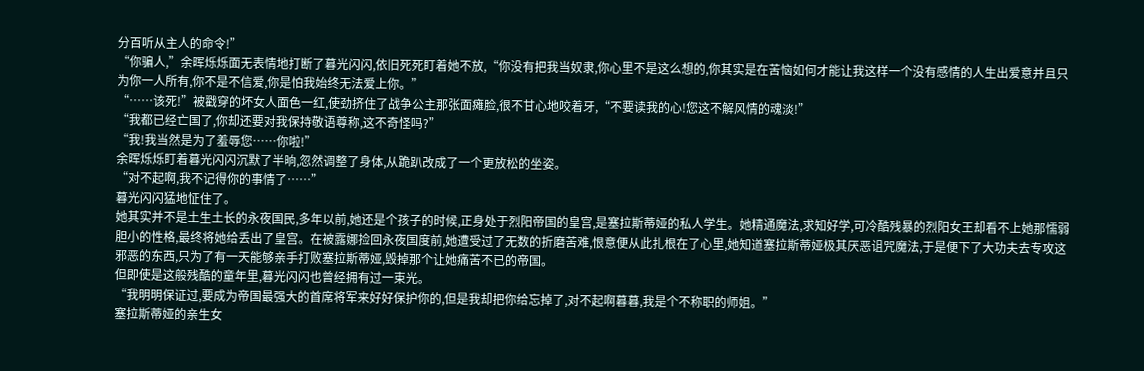分百听从主人的命令!”
“你骗人,”余晖烁烁面无表情地打断了暮光闪闪,依旧死死盯着她不放,“你没有把我当奴隶,你心里不是这么想的,你其实是在苦恼如何才能让我这样一个没有感情的人生出爱意并且只为你一人所有,你不是不信爱,你是怕我始终无法爱上你。”
“……该死!”被戳穿的坏女人面色一红,使劲挤住了战争公主那张面瘫脸,很不甘心地咬着牙,“不要读我的心!您这不解风情的魂淡!”
“我都已经亡国了,你却还要对我保持敬语尊称,这不奇怪吗?”
“我!我当然是为了羞辱您……你啦!”
余晖烁烁盯着暮光闪闪沉默了半晌,忽然调整了身体,从跪趴改成了一个更放松的坐姿。
“对不起啊,我不记得你的事情了……”
暮光闪闪猛地怔住了。
她其实并不是土生土长的永夜国民,多年以前,她还是个孩子的时候,正身处于烈阳帝国的皇宫,是塞拉斯蒂娅的私人学生。她精通魔法,求知好学,可冷酷残暴的烈阳女王却看不上她那懦弱胆小的性格,最终将她给丢出了皇宫。在被露娜捡回永夜国度前,她遭受过了无数的折磨苦难,恨意便从此扎根在了心里,她知道塞拉斯蒂娅极其厌恶诅咒魔法,于是便下了大功夫去专攻这邪恶的东西,只为了有一天能够亲手打败塞拉斯蒂娅,毁掉那个让她痛苦不已的帝国。
但即使是这般残酷的童年里,暮光闪闪也曾经拥有过一束光。
“我明明保证过,要成为帝国最强大的首席将军来好好保护你的,但是我却把你给忘掉了,对不起啊暮暮,我是个不称职的师姐。”
塞拉斯蒂娅的亲生女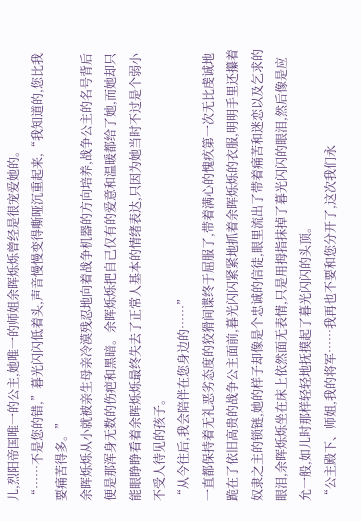儿,烈阳帝国唯一的公主,她唯一的师姐余晖烁烁曾经是很宠爱她的。
“……不是您的错,”暮光闪闪低着头,声音慢慢变得嘶哑沉重起来,“我知道的,您比我要痛苦得多。”
余晖烁烁从小就被亲生母亲冷漠残忍地向着战争机器的方向培养,战争公主的名号背后便是那浑身无数的伤疤和黑暗。余晖烁烁把自己仅有的爱意和温暖都给了她,而她却只能眼睁睁看着余晖烁烁最终失去了正常人基本的情绪表达,只因为她当时不过是个弱小不受人待见的孩子。
“从今往后,我会陪伴在您身边的……”
一直都保持着无礼恶劣态度的狡猾间谍终于屈服了,带着满心的愧疚第一次无比虔诚地跪在了依旧高贵的战争公主面前,暮光闪闪紧紧地抓着余晖烁烁的衣服,明明手里还攥着奴隶之主的锁链,她的样子却像是个忠诚的信徒,眼里流出了带着痛苦和迷恋以及乞求的眼泪,余晖烁烁坐在床上依然面无表情,只是用拇指抹掉了暮光闪闪的眼泪,然后像是应允一般,如儿时那样轻轻地抚摸起了暮光闪闪的头顶。
“公主殿下、师姐,我的将军……我再也不要和您分开了,这次我们永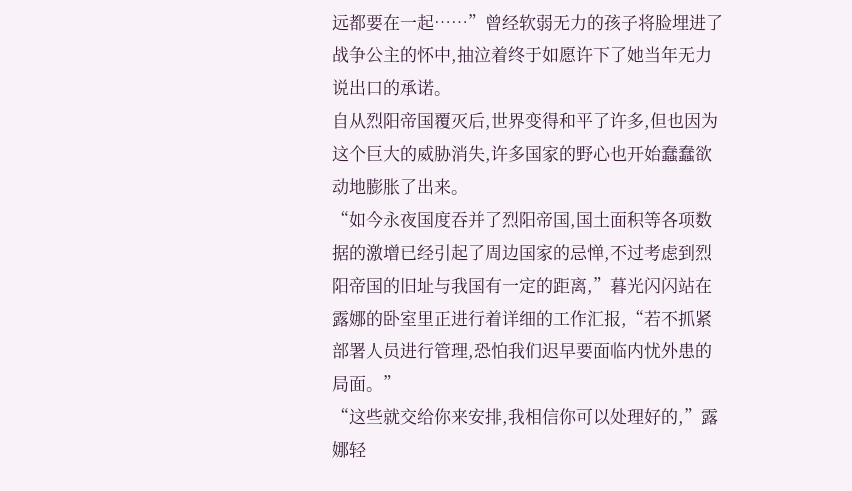远都要在一起……”曾经软弱无力的孩子将脸埋进了战争公主的怀中,抽泣着终于如愿许下了她当年无力说出口的承诺。
自从烈阳帝国覆灭后,世界变得和平了许多,但也因为这个巨大的威胁消失,许多国家的野心也开始蠢蠢欲动地膨胀了出来。
“如今永夜国度吞并了烈阳帝国,国土面积等各项数据的激增已经引起了周边国家的忌惮,不过考虑到烈阳帝国的旧址与我国有一定的距离,”暮光闪闪站在露娜的卧室里正进行着详细的工作汇报,“若不抓紧部署人员进行管理,恐怕我们迟早要面临内忧外患的局面。”
“这些就交给你来安排,我相信你可以处理好的,”露娜轻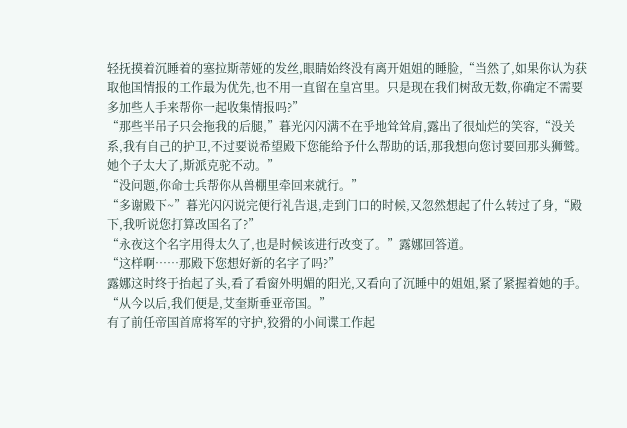轻抚摸着沉睡着的塞拉斯蒂娅的发丝,眼睛始终没有离开姐姐的睡脸,“当然了,如果你认为获取他国情报的工作最为优先,也不用一直留在皇宫里。只是现在我们树敌无数,你确定不需要多加些人手来帮你一起收集情报吗?”
“那些半吊子只会拖我的后腿,”暮光闪闪满不在乎地耸耸肩,露出了很灿烂的笑容,“没关系,我有自己的护卫,不过要说希望殿下您能给予什么帮助的话,那我想向您讨要回那头狮鹫。她个子太大了,斯派克驼不动。”
“没问题,你命士兵帮你从兽棚里牵回来就行。”
“多谢殿下~”暮光闪闪说完便行礼告退,走到门口的时候,又忽然想起了什么转过了身,“殿下,我听说您打算改国名了?”
“永夜这个名字用得太久了,也是时候该进行改变了。”露娜回答道。
“这样啊……那殿下您想好新的名字了吗?”
露娜这时终于抬起了头,看了看窗外明媚的阳光,又看向了沉睡中的姐姐,紧了紧握着她的手。
“从今以后,我们便是,艾奎斯垂亚帝国。”
有了前任帝国首席将军的守护,狡猾的小间谍工作起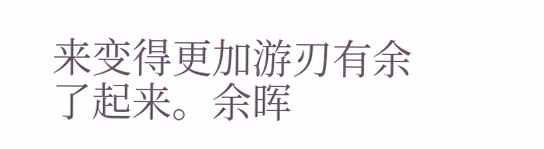来变得更加游刃有余了起来。余晖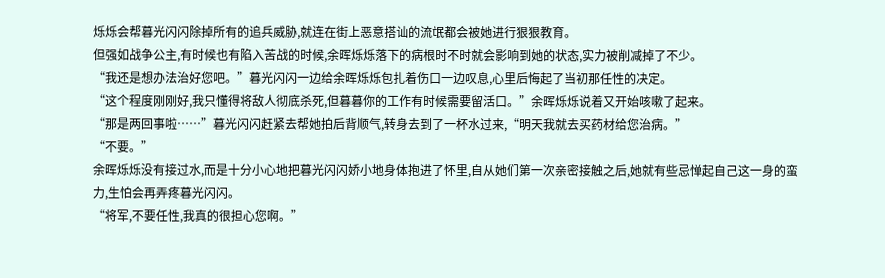烁烁会帮暮光闪闪除掉所有的追兵威胁,就连在街上恶意搭讪的流氓都会被她进行狠狠教育。
但强如战争公主,有时候也有陷入苦战的时候,余晖烁烁落下的病根时不时就会影响到她的状态,实力被削减掉了不少。
“我还是想办法治好您吧。”暮光闪闪一边给余晖烁烁包扎着伤口一边叹息,心里后悔起了当初那任性的决定。
“这个程度刚刚好,我只懂得将敌人彻底杀死,但暮暮你的工作有时候需要留活口。”余晖烁烁说着又开始咳嗽了起来。
“那是两回事啦……”暮光闪闪赶紧去帮她拍后背顺气,转身去到了一杯水过来,“明天我就去买药材给您治病。”
“不要。”
余晖烁烁没有接过水,而是十分小心地把暮光闪闪娇小地身体抱进了怀里,自从她们第一次亲密接触之后,她就有些忌惮起自己这一身的蛮力,生怕会再弄疼暮光闪闪。
“将军,不要任性,我真的很担心您啊。”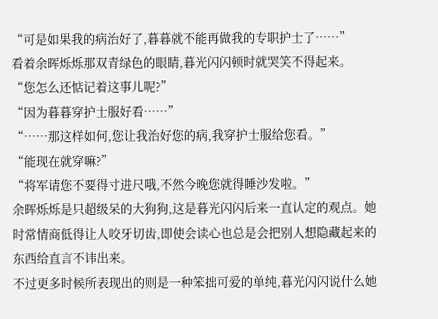“可是如果我的病治好了,暮暮就不能再做我的专职护士了……”
看着余晖烁烁那双青绿色的眼睛,暮光闪闪顿时就哭笑不得起来。
“您怎么还惦记着这事儿呢?”
“因为暮暮穿护士服好看……”
“……那这样如何,您让我治好您的病,我穿护士服给您看。”
“能现在就穿嘛?”
“将军请您不要得寸进尺哦,不然今晚您就得睡沙发啦。”
余晖烁烁是只超级呆的大狗狗,这是暮光闪闪后来一直认定的观点。她时常情商低得让人咬牙切齿,即使会读心也总是会把别人想隐藏起来的东西给直言不讳出来。
不过更多时候所表现出的则是一种笨拙可爱的单纯,暮光闪闪说什么她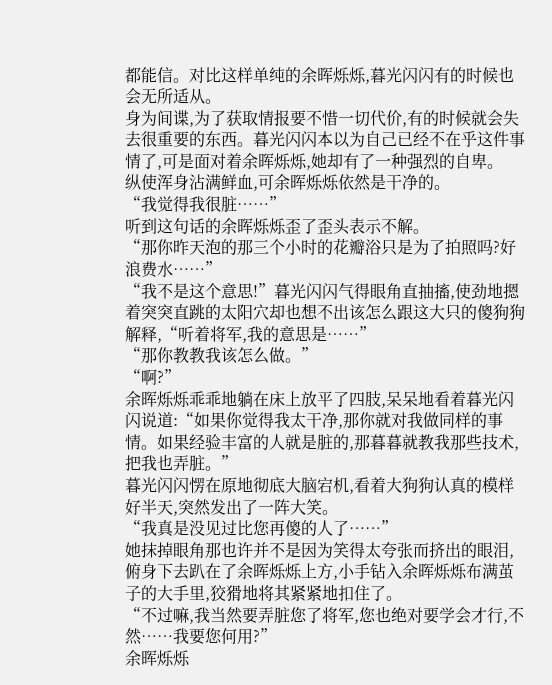都能信。对比这样单纯的余晖烁烁,暮光闪闪有的时候也会无所适从。
身为间谍,为了获取情报要不惜一切代价,有的时候就会失去很重要的东西。暮光闪闪本以为自己已经不在乎这件事情了,可是面对着余晖烁烁,她却有了一种强烈的自卑。
纵使浑身沾满鲜血,可余晖烁烁依然是干净的。
“我觉得我很脏……”
听到这句话的余晖烁烁歪了歪头表示不解。
“那你昨天泡的那三个小时的花瓣浴只是为了拍照吗?好浪费水……”
“我不是这个意思!”暮光闪闪气得眼角直抽搐,使劲地摁着突突直跳的太阳穴却也想不出该怎么跟这大只的傻狗狗解释,“听着将军,我的意思是……”
“那你教教我该怎么做。”
“啊?”
余晖烁烁乖乖地躺在床上放平了四肢,呆呆地看着暮光闪闪说道:“如果你觉得我太干净,那你就对我做同样的事情。如果经验丰富的人就是脏的,那暮暮就教我那些技术,把我也弄脏。”
暮光闪闪愣在原地彻底大脑宕机,看着大狗狗认真的模样好半天,突然发出了一阵大笑。
“我真是没见过比您再傻的人了……”
她抹掉眼角那也许并不是因为笑得太夸张而挤出的眼泪,俯身下去趴在了余晖烁烁上方,小手钻入余晖烁烁布满茧子的大手里,狡猾地将其紧紧地扣住了。
“不过嘛,我当然要弄脏您了将军,您也绝对要学会才行,不然……我要您何用?”
余晖烁烁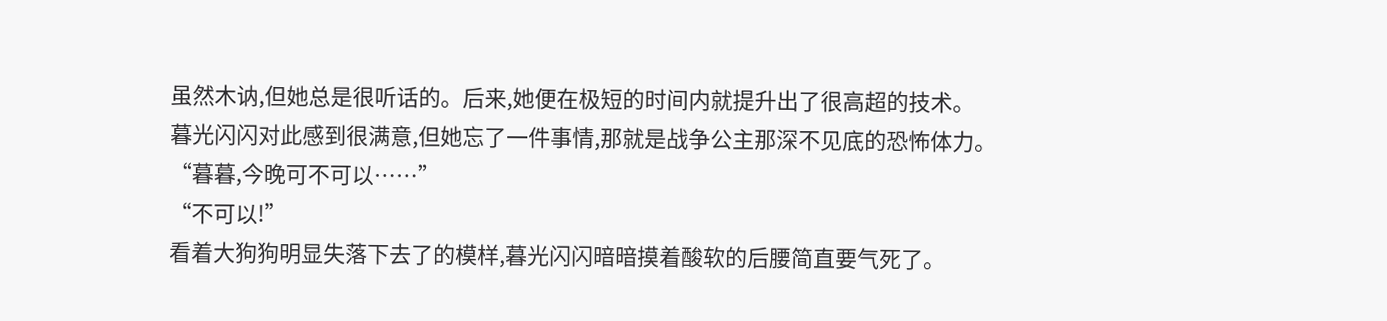虽然木讷,但她总是很听话的。后来,她便在极短的时间内就提升出了很高超的技术。
暮光闪闪对此感到很满意,但她忘了一件事情,那就是战争公主那深不见底的恐怖体力。
“暮暮,今晚可不可以……”
“不可以!”
看着大狗狗明显失落下去了的模样,暮光闪闪暗暗摸着酸软的后腰简直要气死了。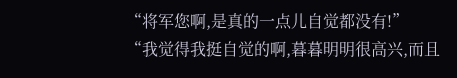“将军您啊,是真的一点儿自觉都没有!”
“我觉得我挺自觉的啊,暮暮明明很高兴,而且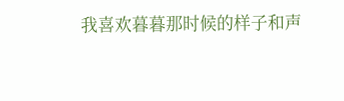我喜欢暮暮那时候的样子和声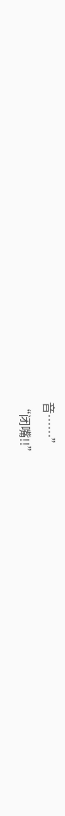音……”
“闭嘴!!”